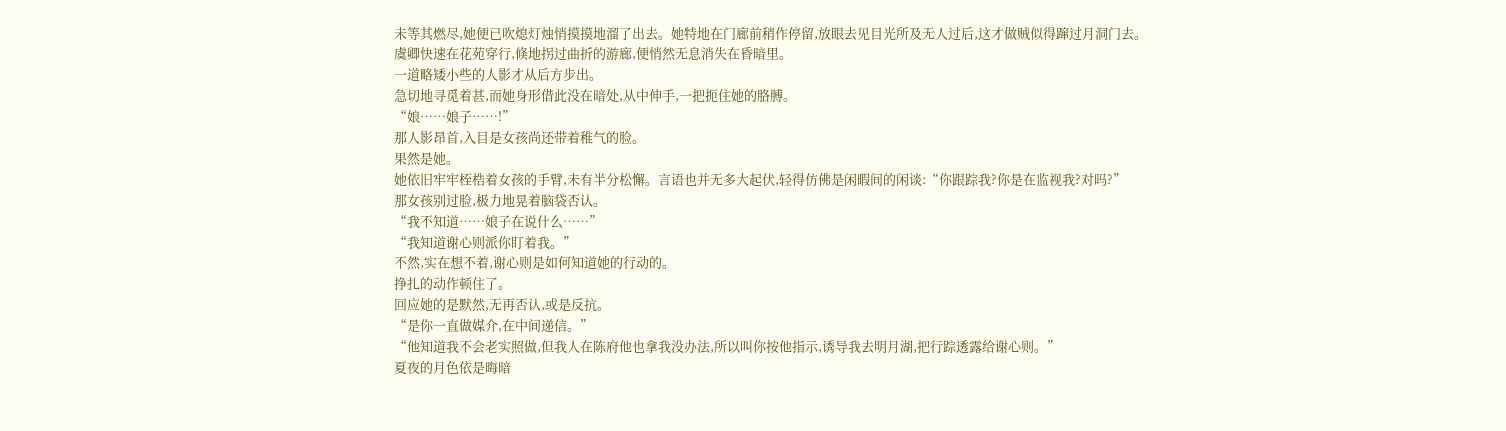未等其燃尽,她便已吹熄灯烛悄摸摸地溜了出去。她特地在门廊前稍作停留,放眼去见目光所及无人过后,这才做贼似得蹿过月洞门去。
虞卿快速在花苑穿行,倏地拐过曲折的游廊,便悄然无息消失在昏暗里。
一道略矮小些的人影才从后方步出。
急切地寻觅着甚,而她身形借此没在暗处,从中伸手,一把扼住她的胳膊。
“娘……娘子……!”
那人影昂首,入目是女孩尚还带着稚气的脸。
果然是她。
她依旧牢牢桎梏着女孩的手臂,未有半分松懈。言语也并无多大起伏,轻得仿佛是闲暇间的闲谈:“你跟踪我?你是在监视我?对吗?”
那女孩别过脸,极力地晃着脑袋否认。
“我不知道……娘子在说什么……”
“我知道谢心则派你盯着我。”
不然,实在想不着,谢心则是如何知道她的行动的。
挣扎的动作顿住了。
回应她的是默然,无再否认,或是反抗。
“是你一直做媒介,在中间递信。”
“他知道我不会老实照做,但我人在陈府他也拿我没办法,所以叫你按他指示,诱导我去明月湖,把行踪透露给谢心则。”
夏夜的月色依是晦暗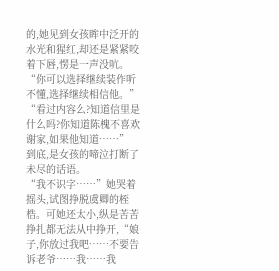的,她见到女孩眸中泛开的水光和猩红,却还是紧紧咬着下唇,愣是一声没吭。
“你可以选择继续装作听不懂,选择继续相信他。”
“看过内容么?知道信里是什么吗?你知道陈槐不喜欢谢家,如果他知道……”
到底,是女孩的啼泣打断了未尽的话语。
“我不识字……”她哭着摇头,试图挣脱虞卿的桎梏。可她还太小,纵是苦苦挣扎都无法从中挣开,“娘子,你放过我吧……不要告诉老爷……我……我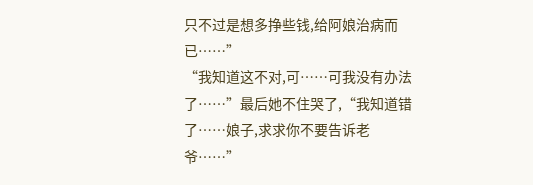只不过是想多挣些钱,给阿娘治病而已……”
“我知道这不对,可……可我没有办法了……”最后她不住哭了,“我知道错了……娘子,求求你不要告诉老爷……”